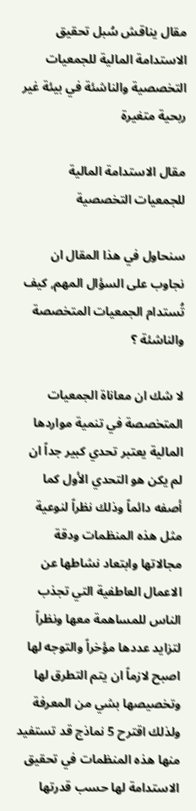مقال يناقش سُبل تحقيق الاستدامة المالية للجمعيات التخصصية والناشئة في بيئة غير ربحية متغيرة

مقال الاستدامة المالية للجمعيات التخصصية

سنحاول في هذا المقال ان نجاوب على السؤال المهم, كيف تُستدام الجمعيات المتخصصة والناشئة ؟

لا شك ان معاناة الجمعيات المتخصصة في تنمية مواردها المالية يعتبر تحدي كبير جداً ان لم يكن هو التحدي الأول كما أصفه دائماً وذلك نظراً لنوعية مثل هذه المنظمات ودقة مجالاتها وابتعاد نشاطها عن الاعمال العاطفية التي تجذب الناس للمساهمة معها ونظراً لتزايد عددها مؤخراً والتوجه لها اصبح لازماً ان يتم التطرق لها وتخصيصها بشي من المعرفة ولذلك اقترح 5 نماذج قد تستفيد منها هذه المنظمات في تحقيق الاستدامة لها حسب قدرتها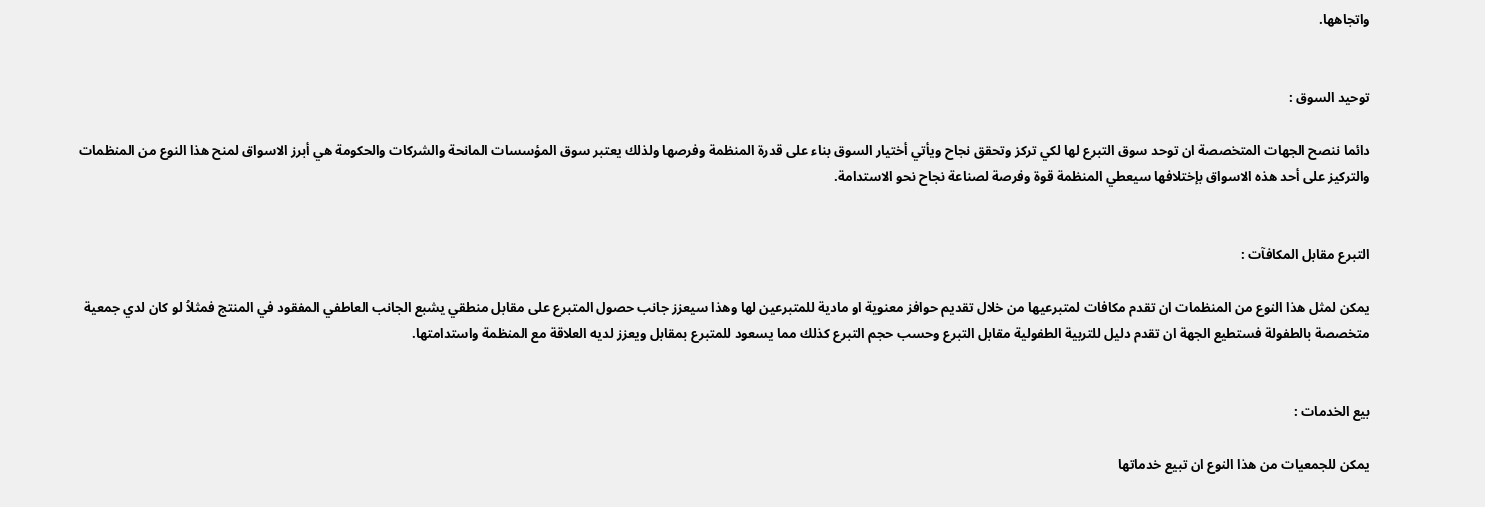واتجاهها.


توحيد السوق :

دائما ننصح الجهات المتخصصة ان توحد سوق التبرع لها لكي تركز وتحقق نجاح ويأتي أختيار السوق بناء على قدرة المنظمة وفرصها ولذلك يعتبر سوق المؤسسات المانحة والشركات والحكومة هي أبرز الاسواق لمنح هذا النوع من المنظمات والتركيز على أحد هذه الاسواق بإختلافها سيعطي المنظمة قوة وفرصة لصناعة نجاح نحو الاستدامة.


التبرع مقابل المكافآت :

يمكن لمثل هذا النوع من المنظمات ان تقدم مكافات لمتبرعيها من خلال تقديم حوافز معنوية او مادية للمتبرعين لها وهذا سيعزز جانب حصول المتبرع على مقابل منطقي يشبع الجانب العاطفي المفقود في المنتج فمثلاُ لو كان لدي جمعية متخصصة بالطفولة فستطيع الجهة ان تقدم دليل للتربية الطفولية مقابل التبرع وحسب حجم التبرع كذلك مما يسعود للمتبرع بمقابل ويعزز لديه العلاقة مع المنظمة واستدامتها.


بيع الخدمات :

يمكن للجمعيات من هذا النوع ان تبيع خدماتها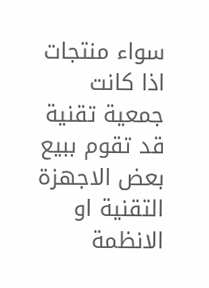سواء منتجات اذا كانت جمعية تقنية قد تقوم ببيع بعض الاجهزة التقنية او الانظمة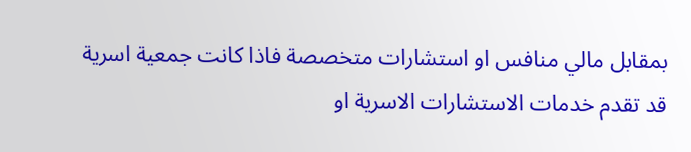بمقابل مالي منافس او استشارات متخصصة فاذا كانت جمعية اسرية قد تقدم خدمات الاستشارات الاسرية او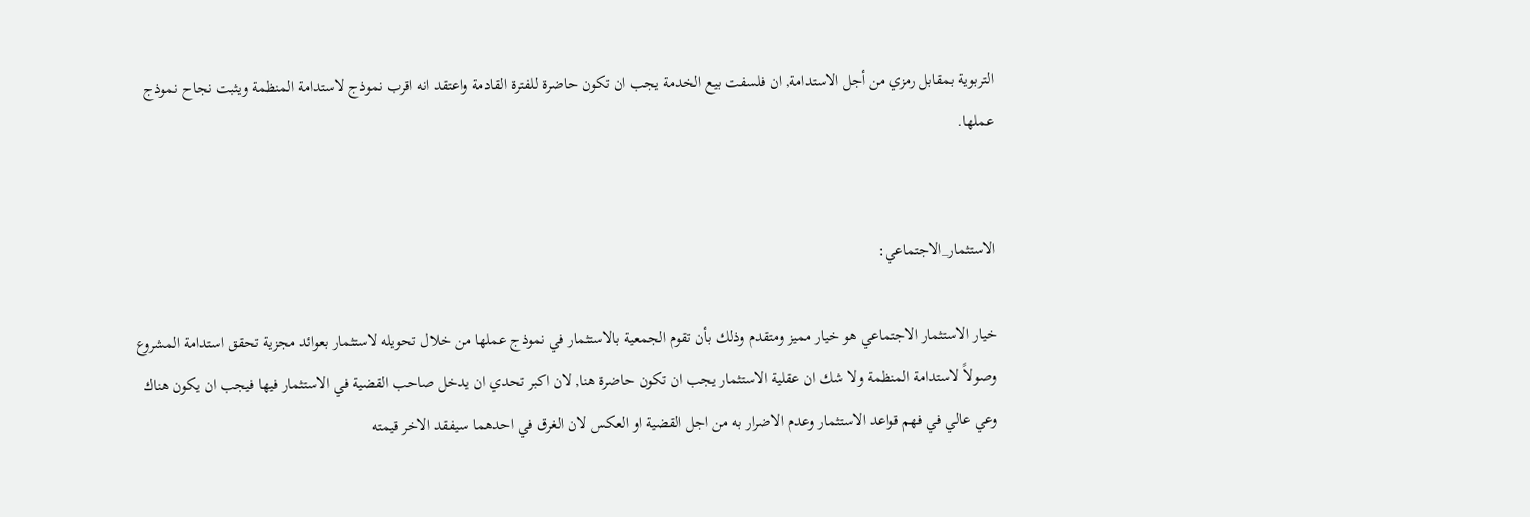التربوية بمقابل رمزي من أجل الاستدامة, ان فلسفت بيع الخدمة يجب ان تكون حاضرة للفترة القادمة واعتقد انه اقرب نموذج لاستدامة المنظمة ويثبت نجاح نموذج عملها.


الاستثمار_الاجتماعي:

خيار الاستثمار الاجتماعي هو خيار مميز ومتقدم وذلك بأن تقوم الجمعية بالاستثمار في نموذج عملها من خلال تحويله لاستثمار بعوائد مجزية تحقق استدامة المشروع وصولاً لاستدامة المنظمة ولا شك ان عقلية الاستثمار يجب ان تكون حاضرة هنا, لان اكبر تحدي ان يدخل صاحب القضية في الاستثمار فيها فيجب ان يكون هناك وعي عالي في فهم قواعد الاستثمار وعدم الاضرار به من اجل القضية او العكس لان الغرق في احدهما سيفقد الاخر قيمته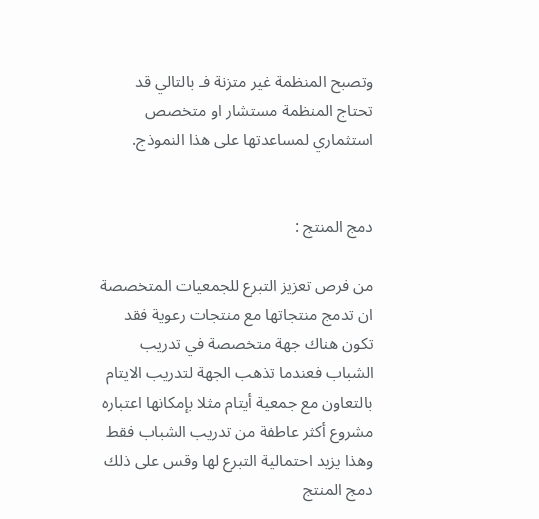وتصبح المنظمة غير متزنة فـ بالتالي قد تحتاج المنظمة مستشار او متخصص استثماري لمساعدتها على هذا النموذج.


دمج المنتج :

من فرص تعزيز التبرع للجمعيات المتخصصة ان تدمج منتجاتها مع منتجات رعوية فقد تكون هناك جهة متخصصة في تدريب الشباب فعندما تذهب الجهة لتدريب الايتام بالتعاون مع جمعية أيتام مثلا بإمكانها اعتباره مشروع أكثر عاطفة من تدريب الشباب فقط وهذا يزيد احتمالية التبرع لها وقس على ذلك دمج المنتج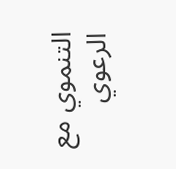التنموي مع الرعوي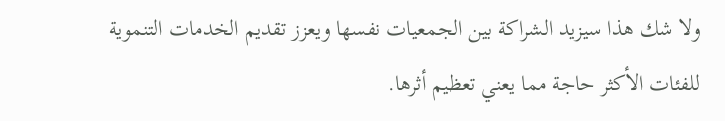ولا شك هذا سيزيد الشراكة بين الجمعيات نفسها ويعزز تقديم الخدمات التنموية للفئات الأكثر حاجة مما يعني تعظيم أثرها.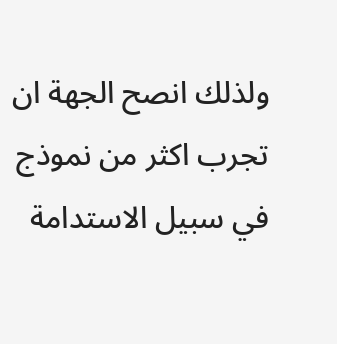ولذلك انصح الجهة ان تجرب اكثر من نموذج في سبيل الاستدامة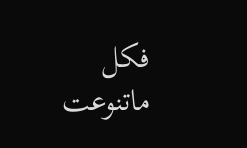فكل ماتنوعت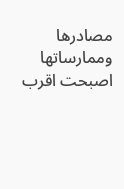مصادرها وممارساتها اصبحت اقرب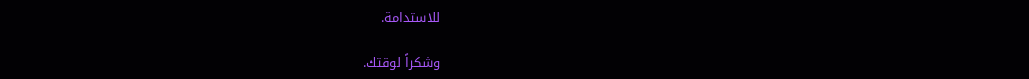للاستدامة.

وشكراً لوقتك.